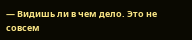— Видишь ли в чем дело. Это не совсем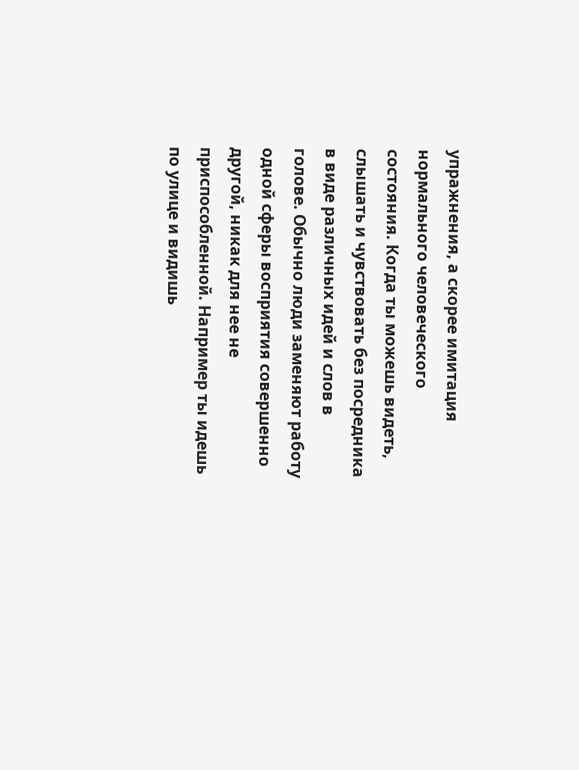упражнения, а скорее имитация нормального человеческого состояния. Когда ты можешь видеть, слышать и чувствовать без посредника в виде различных идей и слов в голове. Обычно люди заменяют работу одной сферы восприятия совершенно другой, никак для нее не приспособленной. Например ты идешь по улице и видишь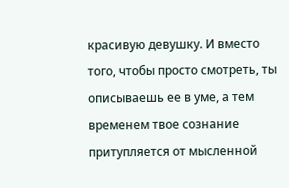красивую девушку. И вместо того, чтобы просто смотреть, ты описываешь ее в уме, а тем временем твое сознание притупляется от мысленной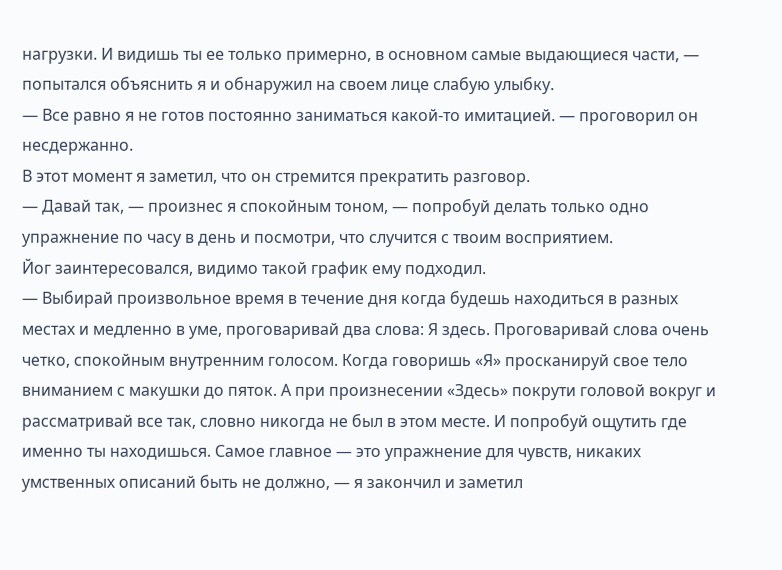нагрузки. И видишь ты ее только примерно, в основном самые выдающиеся части, — попытался объяснить я и обнаружил на своем лице слабую улыбку.
— Все равно я не готов постоянно заниматься какой-то имитацией. — проговорил он несдержанно.
В этот момент я заметил, что он стремится прекратить разговор.
— Давай так, — произнес я спокойным тоном, — попробуй делать только одно упражнение по часу в день и посмотри, что случится с твоим восприятием.
Йог заинтересовался, видимо такой график ему подходил.
— Выбирай произвольное время в течение дня когда будешь находиться в разных местах и медленно в уме, проговаривай два слова: Я здесь. Проговаривай слова очень четко, спокойным внутренним голосом. Когда говоришь «Я» просканируй свое тело вниманием с макушки до пяток. А при произнесении «Здесь» покрути головой вокруг и рассматривай все так, словно никогда не был в этом месте. И попробуй ощутить где именно ты находишься. Самое главное — это упражнение для чувств, никаких умственных описаний быть не должно, — я закончил и заметил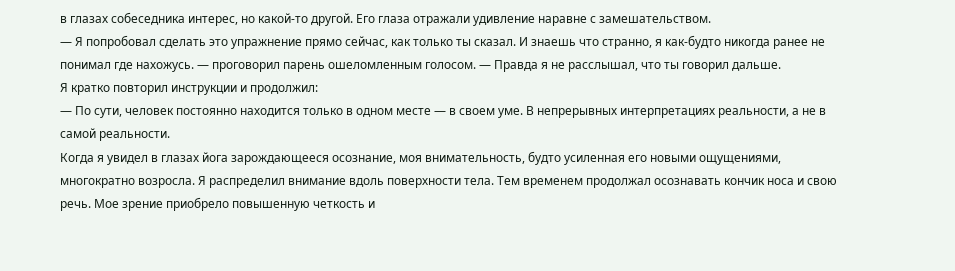в глазах собеседника интерес, но какой-то другой. Его глаза отражали удивление наравне с замешательством.
— Я попробовал сделать это упражнение прямо сейчас, как только ты сказал. И знаешь что странно, я как-будто никогда ранее не понимал где нахожусь. — проговорил парень ошеломленным голосом. — Правда я не расслышал, что ты говорил дальше.
Я кратко повторил инструкции и продолжил:
— По сути, человек постоянно находится только в одном месте — в своем уме. В непрерывных интерпретациях реальности, а не в самой реальности.
Когда я увидел в глазах йога зарождающееся осознание, моя внимательность, будто усиленная его новыми ощущениями, многократно возросла. Я распределил внимание вдоль поверхности тела. Тем временем продолжал осознавать кончик носа и свою речь. Мое зрение приобрело повышенную четкость и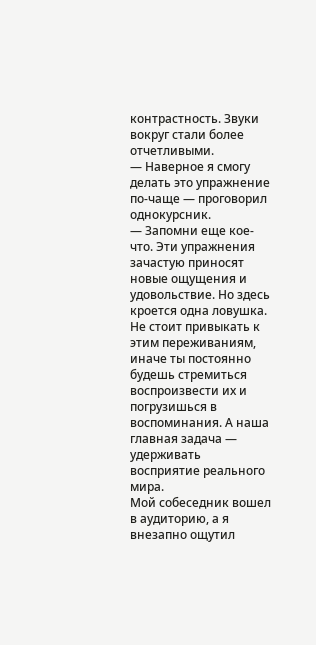контрастность. Звуки вокруг стали более отчетливыми.
— Наверное я смогу делать это упражнение по-чаще — проговорил однокурсник.
— Запомни еще кое-что. Эти упражнения зачастую приносят новые ощущения и удовольствие. Но здесь кроется одна ловушка. Не стоит привыкать к этим переживаниям, иначе ты постоянно будешь стремиться воспроизвести их и погрузишься в воспоминания. А наша главная задача — удерживать восприятие реального мира.
Мой собеседник вошел в аудиторию, а я внезапно ощутил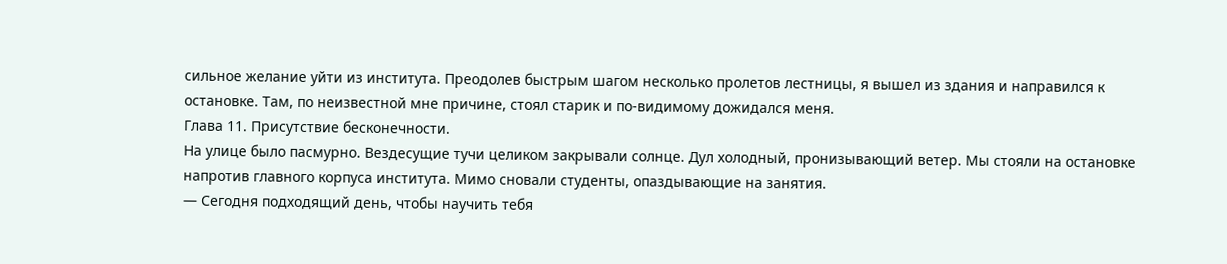сильное желание уйти из института. Преодолев быстрым шагом несколько пролетов лестницы, я вышел из здания и направился к остановке. Там, по неизвестной мне причине, стоял старик и по-видимому дожидался меня.
Глава 11. Присутствие бесконечности.
На улице было пасмурно. Вездесущие тучи целиком закрывали солнце. Дул холодный, пронизывающий ветер. Мы стояли на остановке напротив главного корпуса института. Мимо сновали студенты, опаздывающие на занятия.
— Сегодня подходящий день, чтобы научить тебя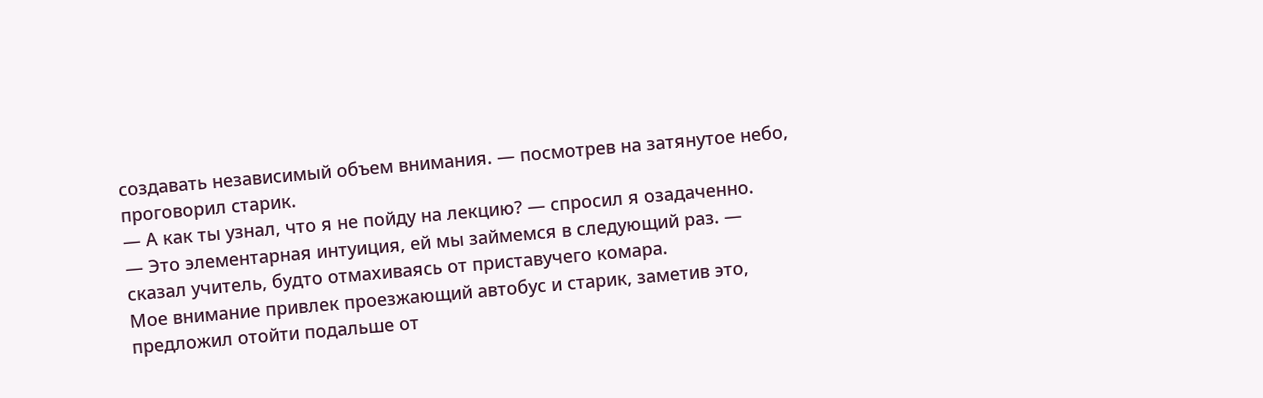создавать независимый объем внимания. — посмотрев на затянутое небо, проговорил старик.
— А как ты узнал, что я не пойду на лекцию? — спросил я озадаченно.
— Это элементарная интуиция, ей мы займемся в следующий раз. — сказал учитель, будто отмахиваясь от приставучего комара.
Мое внимание привлек проезжающий автобус и старик, заметив это, предложил отойти подальше от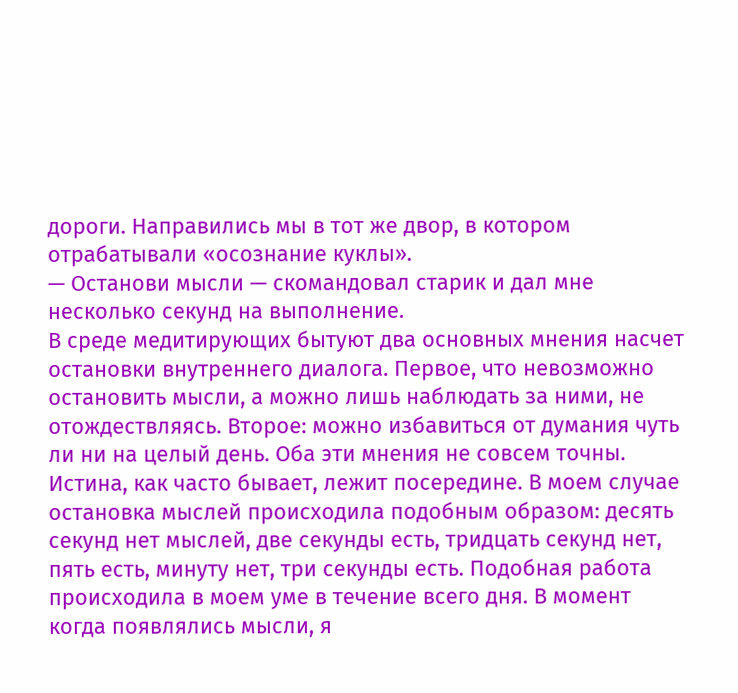дороги. Направились мы в тот же двор, в котором отрабатывали «осознание куклы».
— Останови мысли — скомандовал старик и дал мне несколько секунд на выполнение.
В среде медитирующих бытуют два основных мнения насчет остановки внутреннего диалога. Первое, что невозможно остановить мысли, а можно лишь наблюдать за ними, не отождествляясь. Второе: можно избавиться от думания чуть ли ни на целый день. Оба эти мнения не совсем точны. Истина, как часто бывает, лежит посередине. В моем случае остановка мыслей происходила подобным образом: десять секунд нет мыслей, две секунды есть, тридцать секунд нет, пять есть, минуту нет, три секунды есть. Подобная работа происходила в моем уме в течение всего дня. В момент когда появлялись мысли, я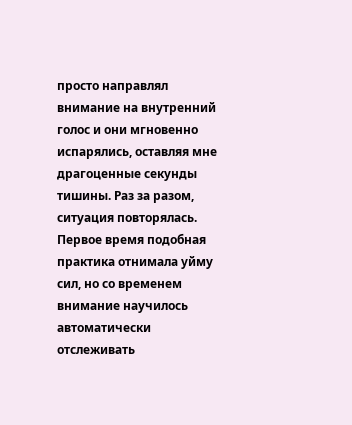просто направлял внимание на внутренний голос и они мгновенно испарялись, оставляя мне драгоценные секунды тишины. Раз за разом, ситуация повторялась. Первое время подобная практика отнимала уйму сил, но со временем внимание научилось автоматически отслеживать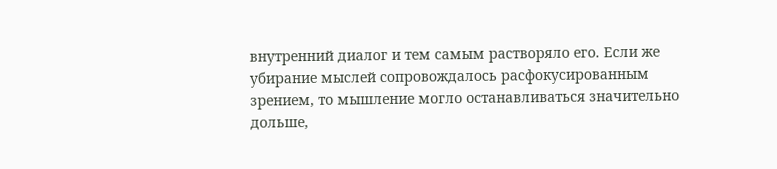внутренний диалог и тем самым растворяло его. Если же убирание мыслей сопровождалось расфокусированным зрением, то мышление могло останавливаться значительно дольше,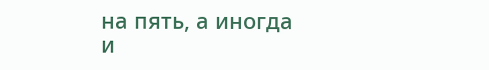на пять, а иногда и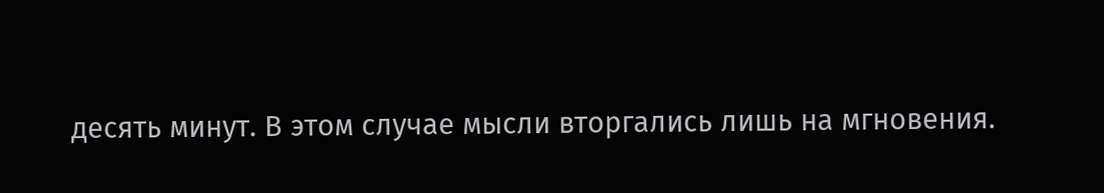десять минут. В этом случае мысли вторгались лишь на мгновения.